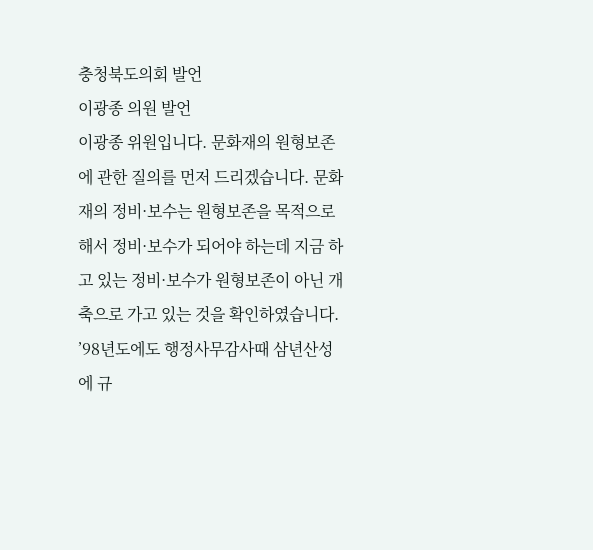충청북도의회 발언
이광종 의원 발언
이광종 위원입니다. 문화재의 원형보존에 관한 질의를 먼저 드리겠습니다. 문화재의 정비·보수는 원형보존을 목적으로 해서 정비·보수가 되어야 하는데 지금 하고 있는 정비·보수가 원형보존이 아닌 개축으로 가고 있는 것을 확인하였습니다. ’98년도에도 행정사무감사때 삼년산성에 규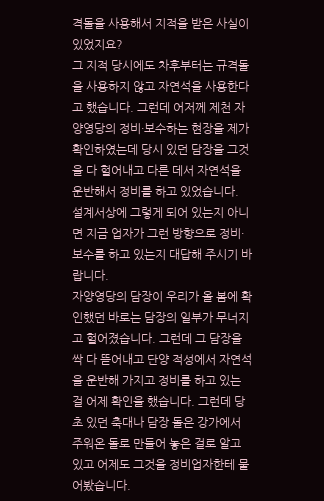격돌을 사용해서 지적을 받은 사실이 있었지요?
그 지적 당시에도 차후부터는 규격돌을 사용하지 않고 자연석을 사용한다고 했습니다. 그런데 어저께 제천 자양영당의 정비·보수하는 현장을 제가 확인하였는데 당시 있던 담장을 그것을 다 헐어내고 다른 데서 자연석을 운반해서 정비를 하고 있었습니다. 설계서상에 그렇게 되어 있는지 아니면 지금 업자가 그런 방향으로 정비·보수를 하고 있는지 대답해 주시기 바랍니다.
자양영당의 담장이 우리가 올 봄에 확인했던 바로는 담장의 일부가 무너지고 헐어졌습니다. 그런데 그 담장을 싹 다 뜯어내고 단양 적성에서 자연석을 운반해 가지고 정비를 하고 있는 걸 어제 확인을 했습니다. 그런데 당초 있던 축대나 담장 돌은 강가에서 주워온 돌로 만들어 놓은 걸로 알고 있고 어제도 그것을 정비업자한테 물어봤습니다.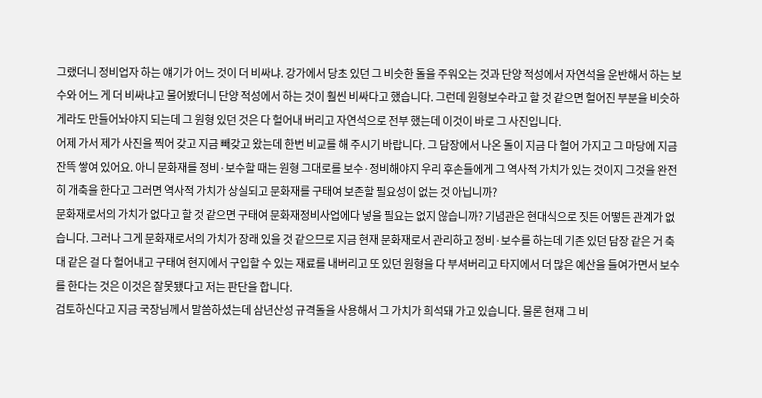그랬더니 정비업자 하는 얘기가 어느 것이 더 비싸냐. 강가에서 당초 있던 그 비슷한 돌을 주워오는 것과 단양 적성에서 자연석을 운반해서 하는 보수와 어느 게 더 비싸냐고 물어봤더니 단양 적성에서 하는 것이 훨씬 비싸다고 했습니다. 그런데 원형보수라고 할 것 같으면 헐어진 부분을 비슷하게라도 만들어놔야지 되는데 그 원형 있던 것은 다 헐어내 버리고 자연석으로 전부 했는데 이것이 바로 그 사진입니다.
어제 가서 제가 사진을 찍어 갖고 지금 빼갖고 왔는데 한번 비교를 해 주시기 바랍니다. 그 담장에서 나온 돌이 지금 다 헐어 가지고 그 마당에 지금 잔뜩 쌓여 있어요. 아니 문화재를 정비·보수할 때는 원형 그대로를 보수·정비해야지 우리 후손들에게 그 역사적 가치가 있는 것이지 그것을 완전히 개축을 한다고 그러면 역사적 가치가 상실되고 문화재를 구태여 보존할 필요성이 없는 것 아닙니까?
문화재로서의 가치가 없다고 할 것 같으면 구태여 문화재정비사업에다 넣을 필요는 없지 않습니까? 기념관은 현대식으로 짓든 어떻든 관계가 없습니다. 그러나 그게 문화재로서의 가치가 장래 있을 것 같으므로 지금 현재 문화재로서 관리하고 정비·보수를 하는데 기존 있던 담장 같은 거 축대 같은 걸 다 헐어내고 구태여 현지에서 구입할 수 있는 재료를 내버리고 또 있던 원형을 다 부셔버리고 타지에서 더 많은 예산을 들여가면서 보수를 한다는 것은 이것은 잘못됐다고 저는 판단을 합니다.
검토하신다고 지금 국장님께서 말씀하셨는데 삼년산성 규격돌을 사용해서 그 가치가 희석돼 가고 있습니다. 물론 현재 그 비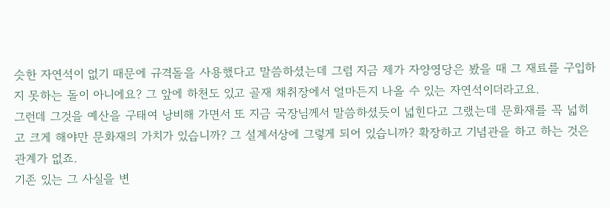슷한 자연석이 없기 때문에 규격돌을 사용했다고 말씀하셨는데 그럼 지금 제가 자양영당은 봤을 때 그 재료를 구입하지 못하는 돌이 아니에요? 그 앞에 하천도 있고 골재 채취장에서 얼마든지 나올 수 있는 자연석이더라고요.
그런데 그것을 예산을 구태여 낭비해 가면서 또 지금 국장님께서 말씀하셨듯이 넓힌다고 그랬는데 문화재를 꼭 넓히고 크게 해야만 문화재의 가치가 있습니까? 그 설계서상에 그렇게 되어 있습니까? 확장하고 기념관을 하고 하는 것은 관계가 없죠.
기존 있는 그 사실을 변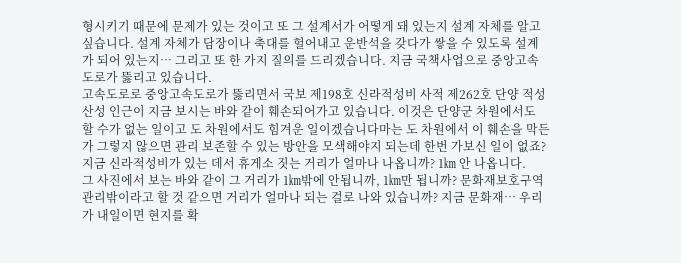형시키기 때문에 문제가 있는 것이고 또 그 설계서가 어떻게 돼 있는지 설계 자체를 알고 싶습니다. 설계 자체가 담장이나 축대를 헐어내고 운반석을 갖다가 쌓을 수 있도록 설계가 되어 있는지… 그리고 또 한 가지 질의를 드리겠습니다. 지금 국책사업으로 중앙고속도로가 뚫리고 있습니다.
고속도로로 중앙고속도로가 뚫리면서 국보 제198호 신라적성비 사적 제262호 단양 적성산성 인근이 지금 보시는 바와 같이 훼손되어가고 있습니다. 이것은 단양군 차원에서도 할 수가 없는 일이고 도 차원에서도 힘겨운 일이겠습니다마는 도 차원에서 이 훼손을 막든가 그렇지 않으면 관리 보존할 수 있는 방안을 모색해야지 되는데 한번 가보신 일이 없죠? 지금 신라적성비가 있는 데서 휴게소 짓는 거리가 얼마나 나옵니까? 1㎞ 안 나옵니다.
그 사진에서 보는 바와 같이 그 거리가 1㎞밖에 안됩니까, 1㎞만 됩니까? 문화재보호구역 관리밖이라고 할 것 같으면 거리가 얼마나 되는 걸로 나와 있습니까? 지금 문화재… 우리가 내일이면 현지를 확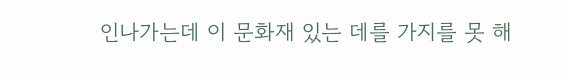인나가는데 이 문화재 있는 데를 가지를 못 해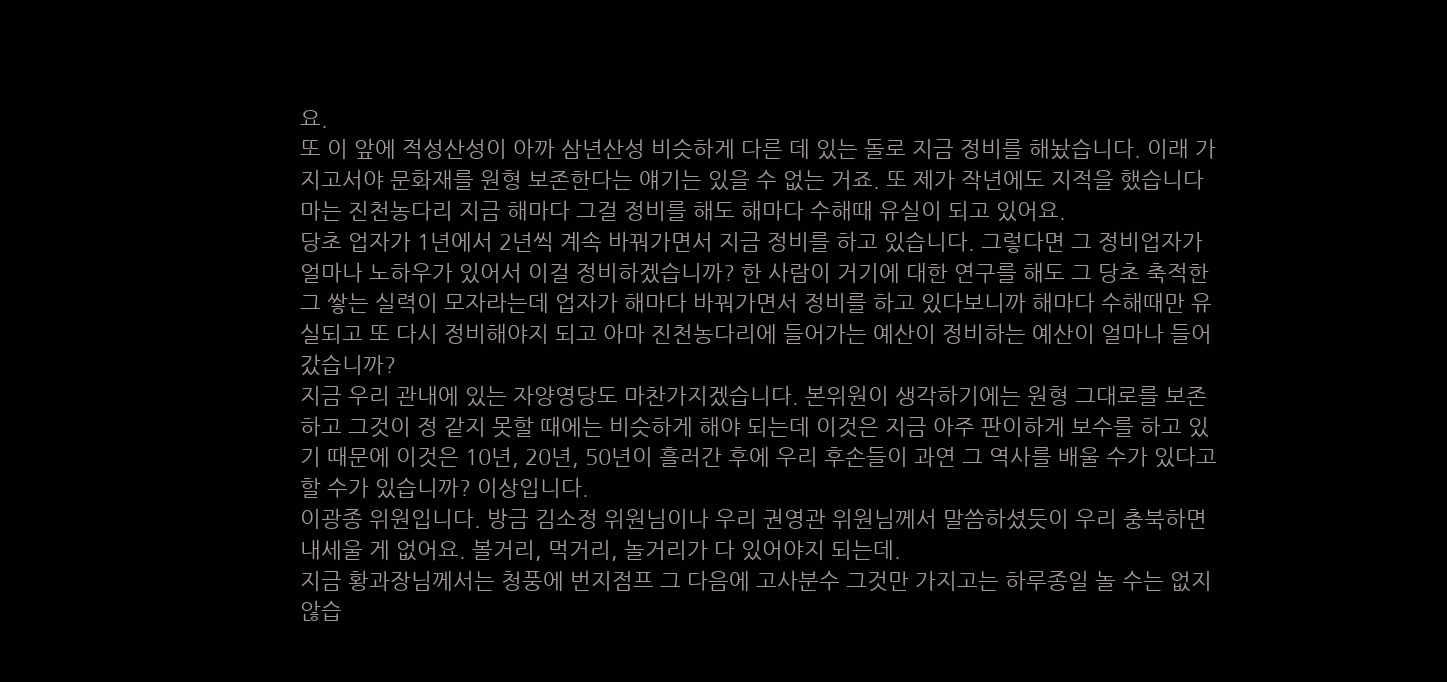요.
또 이 앞에 적성산성이 아까 삼년산성 비슷하게 다른 데 있는 돌로 지금 정비를 해놨습니다. 이래 가지고서야 문화재를 원형 보존한다는 얘기는 있을 수 없는 거죠. 또 제가 작년에도 지적을 했습니다마는 진천농다리 지금 해마다 그걸 정비를 해도 해마다 수해때 유실이 되고 있어요.
당초 업자가 1년에서 2년씩 계속 바꿔가면서 지금 정비를 하고 있습니다. 그렇다면 그 정비업자가 얼마나 노하우가 있어서 이걸 정비하겠습니까? 한 사람이 거기에 대한 연구를 해도 그 당초 축적한 그 쌓는 실력이 모자라는데 업자가 해마다 바꿔가면서 정비를 하고 있다보니까 해마다 수해때만 유실되고 또 다시 정비해야지 되고 아마 진천농다리에 들어가는 예산이 정비하는 예산이 얼마나 들어갔습니까?
지금 우리 관내에 있는 자양영당도 마찬가지겠습니다. 본위원이 생각하기에는 원형 그대로를 보존하고 그것이 정 같지 못할 때에는 비슷하게 해야 되는데 이것은 지금 아주 판이하게 보수를 하고 있기 때문에 이것은 10년, 20년, 50년이 흘러간 후에 우리 후손들이 과연 그 역사를 배울 수가 있다고 할 수가 있습니까? 이상입니다.
이광종 위원입니다. 방금 김소정 위원님이나 우리 권영관 위원님께서 말씀하셨듯이 우리 충북하면 내세울 게 없어요. 볼거리, 먹거리, 놀거리가 다 있어야지 되는데.
지금 황과장님께서는 청풍에 번지점프 그 다음에 고사분수 그것만 가지고는 하루종일 놀 수는 없지 않습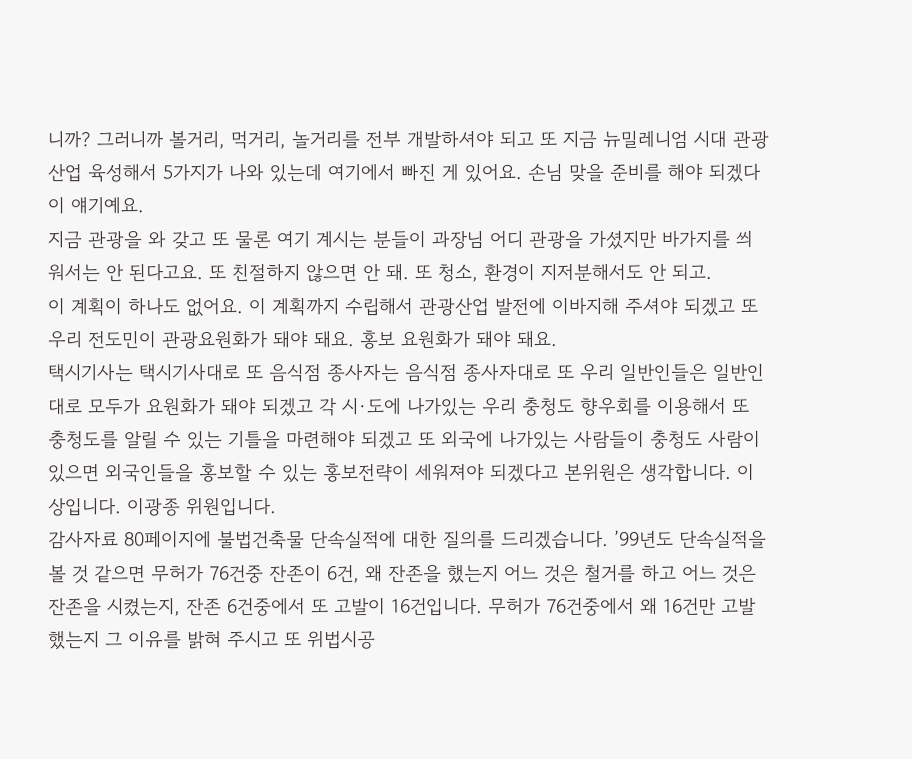니까? 그러니까 볼거리, 먹거리, 놀거리를 전부 개발하셔야 되고 또 지금 뉴밀레니엄 시대 관광산업 육성해서 5가지가 나와 있는데 여기에서 빠진 게 있어요. 손님 맞을 준비를 해야 되겠다 이 얘기예요.
지금 관광을 와 갖고 또 물론 여기 계시는 분들이 과장님 어디 관광을 가셨지만 바가지를 씌워서는 안 된다고요. 또 친절하지 않으면 안 돼. 또 청소, 환경이 지저분해서도 안 되고.
이 계획이 하나도 없어요. 이 계획까지 수립해서 관광산업 발전에 이바지해 주셔야 되겠고 또 우리 전도민이 관광요원화가 돼야 돼요. 홍보 요원화가 돼야 돼요.
택시기사는 택시기사대로 또 음식점 종사자는 음식점 종사자대로 또 우리 일반인들은 일반인대로 모두가 요원화가 돼야 되겠고 각 시·도에 나가있는 우리 충청도 향우회를 이용해서 또 충청도를 알릴 수 있는 기틀을 마련해야 되겠고 또 외국에 나가있는 사람들이 충청도 사람이 있으면 외국인들을 홍보할 수 있는 홍보전략이 세워져야 되겠다고 본위원은 생각합니다. 이상입니다. 이광종 위원입니다.
감사자료 80페이지에 불법건축물 단속실적에 대한 질의를 드리겠습니다. ’99년도 단속실적을 볼 것 같으면 무허가 76건중 잔존이 6건, 왜 잔존을 했는지 어느 것은 철거를 하고 어느 것은 잔존을 시켰는지, 잔존 6건중에서 또 고발이 16건입니다. 무허가 76건중에서 왜 16건만 고발했는지 그 이유를 밝혀 주시고 또 위법시공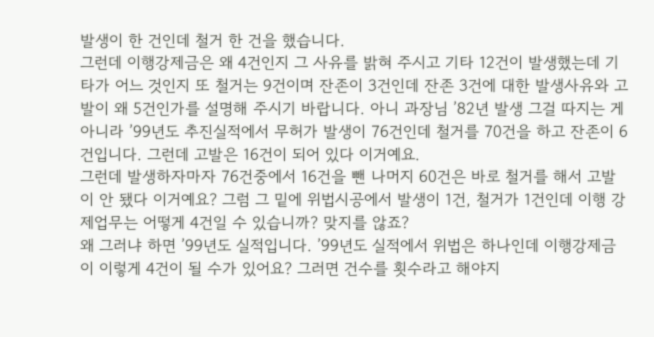발생이 한 건인데 철거 한 건을 했습니다.
그런데 이행강제금은 왜 4건인지 그 사유를 밝혀 주시고 기타 12건이 발생했는데 기타가 어느 것인지 또 철거는 9건이며 잔존이 3건인데 잔존 3건에 대한 발생사유와 고발이 왜 5건인가를 설명해 주시기 바랍니다. 아니 과장님 ’82년 발생 그걸 따지는 게 아니라 ’99년도 추진실적에서 무허가 발생이 76건인데 철거를 70건을 하고 잔존이 6건입니다. 그런데 고발은 16건이 되어 있다 이거예요.
그런데 발생하자마자 76건중에서 16건을 뺀 나머지 60건은 바로 철거를 해서 고발이 안 됐다 이거예요? 그럼 그 밑에 위법시공에서 발생이 1건, 철거가 1건인데 이행 강제업무는 어떻게 4건일 수 있습니까? 맞지를 않죠?
왜 그러냐 하면 ’99년도 실적입니다. ’99년도 실적에서 위법은 하나인데 이행강제금이 이렇게 4건이 될 수가 있어요? 그러면 건수를 횟수라고 해야지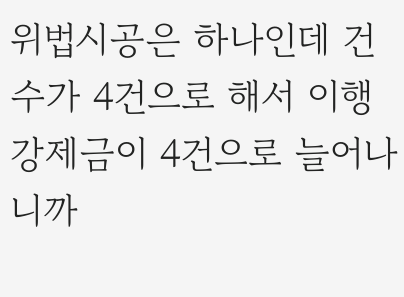위법시공은 하나인데 건수가 4건으로 해서 이행강제금이 4건으로 늘어나니까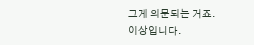그게 의문되는 거죠.
이상입니다.